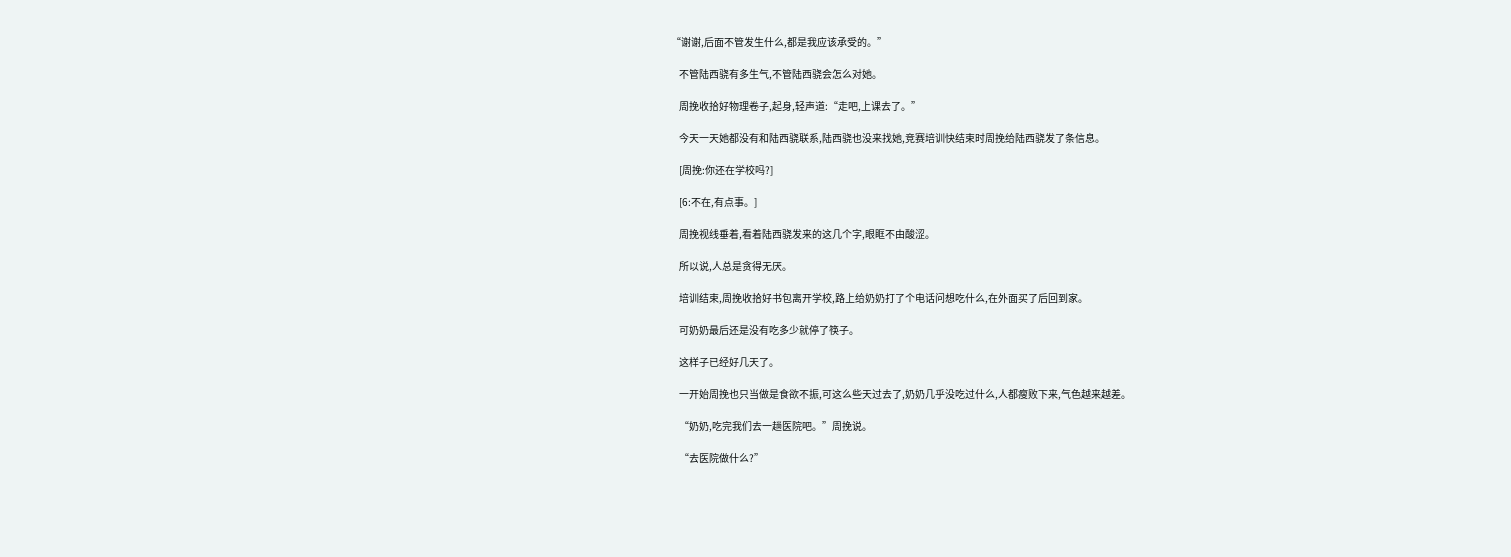“谢谢,后面不管发生什么,都是我应该承受的。”

    不管陆西骁有多生气,不管陆西骁会怎么对她。

    周挽收拾好物理卷子,起身,轻声道:“走吧,上课去了。”

    今天一天她都没有和陆西骁联系,陆西骁也没来找她,竞赛培训快结束时周挽给陆西骁发了条信息。

    [周挽:你还在学校吗?]

    [6:不在,有点事。]

    周挽视线垂着,看着陆西骁发来的这几个字,眼眶不由酸涩。

    所以说,人总是贪得无厌。

    培训结束,周挽收拾好书包离开学校,路上给奶奶打了个电话问想吃什么,在外面买了后回到家。

    可奶奶最后还是没有吃多少就停了筷子。

    这样子已经好几天了。

    一开始周挽也只当做是食欲不振,可这么些天过去了,奶奶几乎没吃过什么,人都瘦败下来,气色越来越差。

    “奶奶,吃完我们去一趟医院吧。”周挽说。

    “去医院做什么?”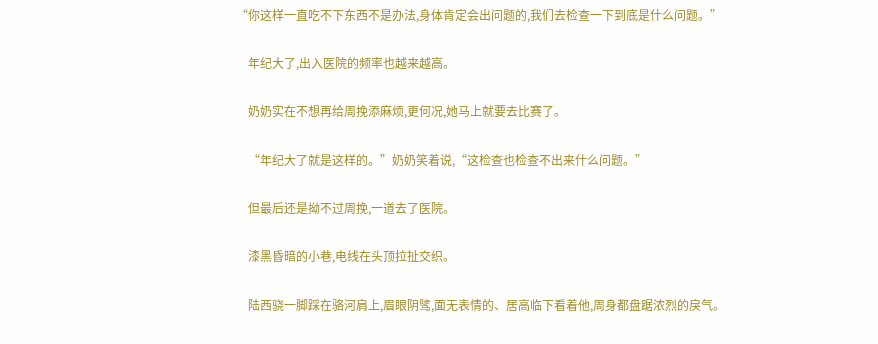“你这样一直吃不下东西不是办法,身体肯定会出问题的,我们去检查一下到底是什么问题。”

    年纪大了,出入医院的频率也越来越高。

    奶奶实在不想再给周挽添麻烦,更何况,她马上就要去比赛了。

    “年纪大了就是这样的。”奶奶笑着说,“这检查也检查不出来什么问题。”

    但最后还是拗不过周挽,一道去了医院。

    漆黑昏暗的小巷,电线在头顶拉扯交织。

    陆西骁一脚踩在骆河肩上,眉眼阴骘,面无表情的、居高临下看着他,周身都盘踞浓烈的戾气。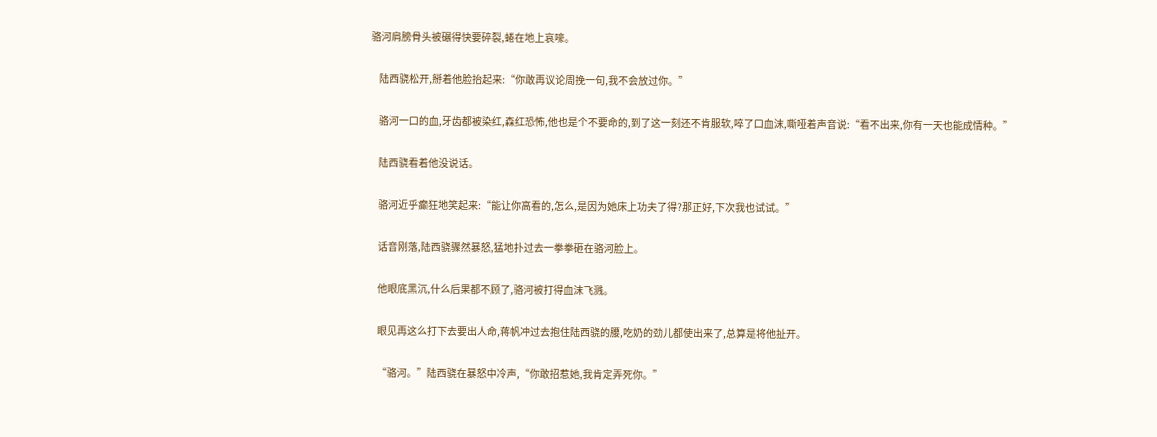骆河肩膀骨头被碾得快要碎裂,蜷在地上哀嚎。

    陆西骁松开,掰着他脸抬起来:“你敢再议论周挽一句,我不会放过你。”

    骆河一口的血,牙齿都被染红,森红恐怖,他也是个不要命的,到了这一刻还不肯服软,啐了口血沫,嘶哑着声音说:“看不出来,你有一天也能成情种。”

    陆西骁看着他没说话。

    骆河近乎癫狂地笑起来:“能让你高看的,怎么,是因为她床上功夫了得?那正好,下次我也试试。”

    话音刚落,陆西骁骤然暴怒,猛地扑过去一拳拳砸在骆河脸上。

    他眼底黑沉,什么后果都不顾了,骆河被打得血沫飞溅。

    眼见再这么打下去要出人命,蒋帆冲过去抱住陆西骁的腰,吃奶的劲儿都使出来了,总算是将他扯开。

    “骆河。”陆西骁在暴怒中冷声,“你敢招惹她,我肯定弄死你。”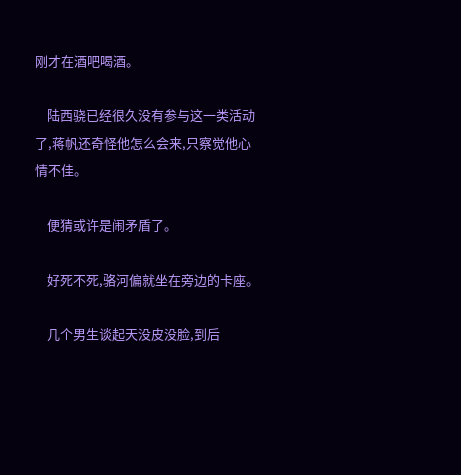刚才在酒吧喝酒。

    陆西骁已经很久没有参与这一类活动了,蒋帆还奇怪他怎么会来,只察觉他心情不佳。

    便猜或许是闹矛盾了。

    好死不死,骆河偏就坐在旁边的卡座。

    几个男生谈起天没皮没脸,到后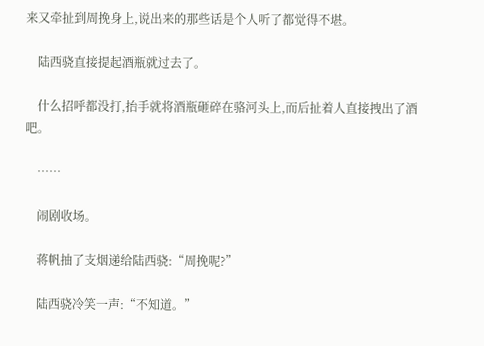来又牵扯到周挽身上,说出来的那些话是个人听了都觉得不堪。

    陆西骁直接提起酒瓶就过去了。

    什么招呼都没打,抬手就将酒瓶砸碎在骆河头上,而后扯着人直接拽出了酒吧。

    ……

    闹剧收场。

    蒋帆抽了支烟递给陆西骁:“周挽呢?”

    陆西骁冷笑一声:“不知道。”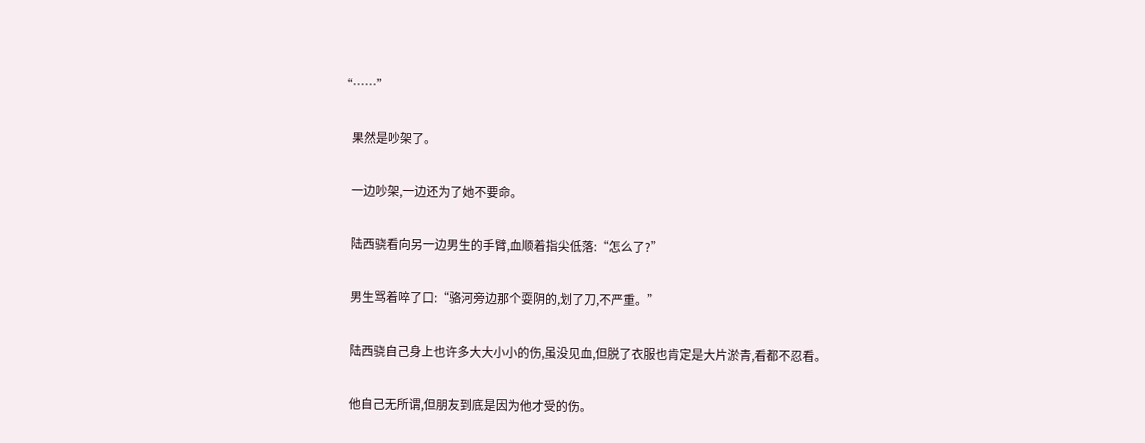“……”

    果然是吵架了。

    一边吵架,一边还为了她不要命。

    陆西骁看向另一边男生的手臂,血顺着指尖低落:“怎么了?”

    男生骂着啐了口:“骆河旁边那个耍阴的,划了刀,不严重。”

    陆西骁自己身上也许多大大小小的伤,虽没见血,但脱了衣服也肯定是大片淤青,看都不忍看。

    他自己无所谓,但朋友到底是因为他才受的伤。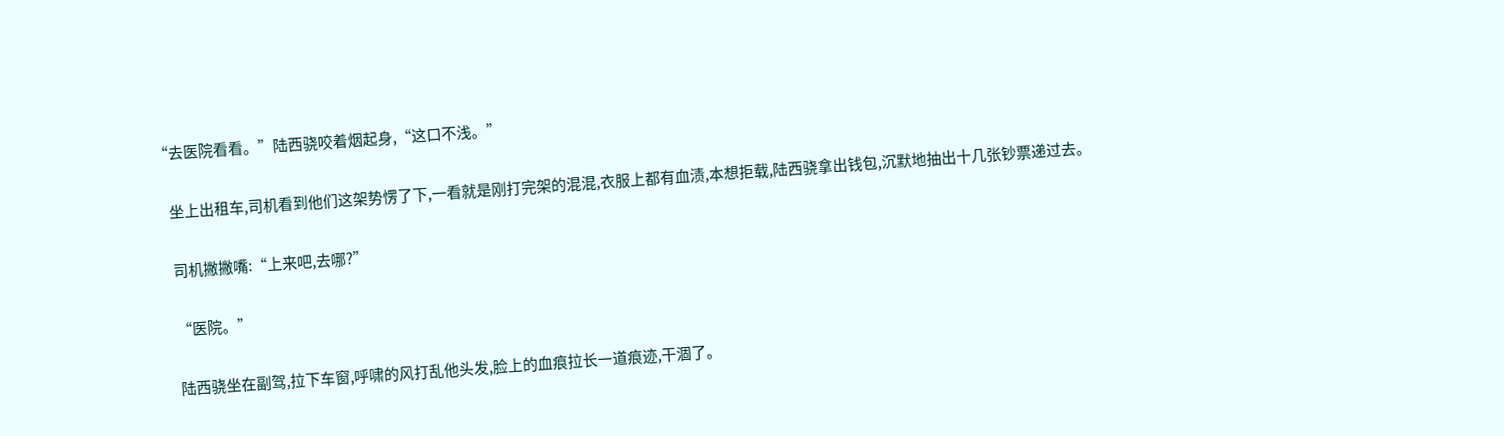“去医院看看。”陆西骁咬着烟起身,“这口不浅。”

    坐上出租车,司机看到他们这架势愣了下,一看就是刚打完架的混混,衣服上都有血渍,本想拒载,陆西骁拿出钱包,沉默地抽出十几张钞票递过去。

    司机撇撇嘴:“上来吧,去哪?”

    “医院。”

    陆西骁坐在副驾,拉下车窗,呼啸的风打乱他头发,脸上的血痕拉长一道痕迹,干涸了。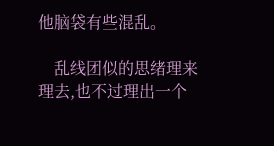他脑袋有些混乱。

    乱线团似的思绪理来理去,也不过理出一个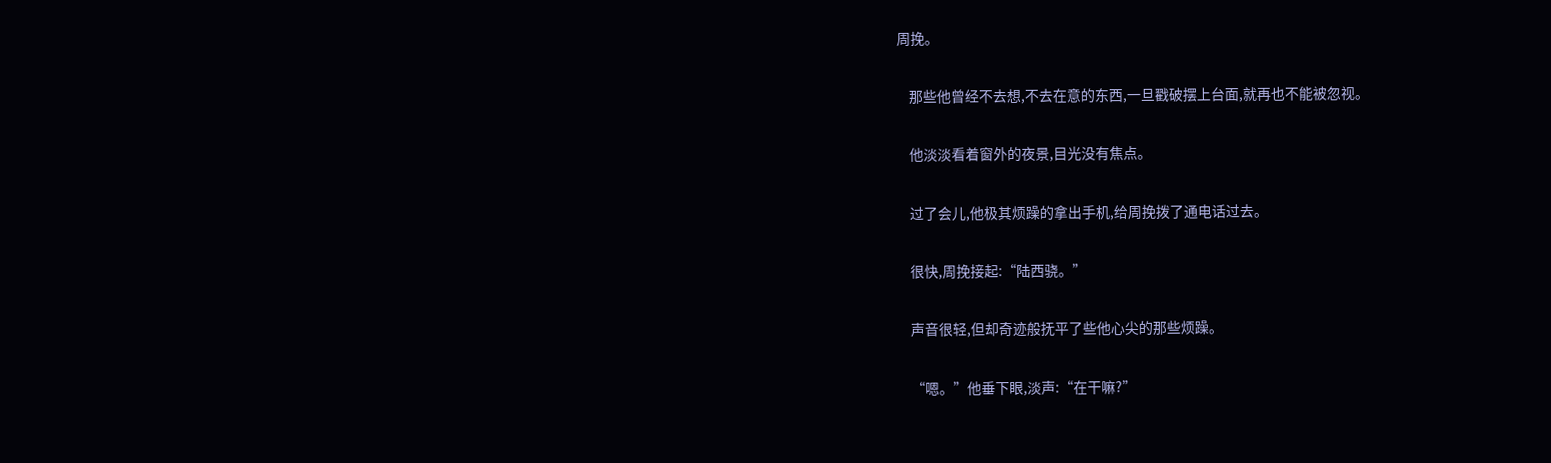周挽。

    那些他曾经不去想,不去在意的东西,一旦戳破摆上台面,就再也不能被忽视。

    他淡淡看着窗外的夜景,目光没有焦点。

    过了会儿,他极其烦躁的拿出手机,给周挽拨了通电话过去。

    很快,周挽接起:“陆西骁。”

    声音很轻,但却奇迹般抚平了些他心尖的那些烦躁。

    “嗯。”他垂下眼,淡声:“在干嘛?”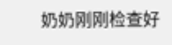奶奶刚刚检查好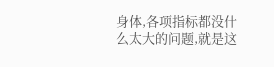身体,各项指标都没什么太大的问题,就是这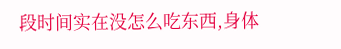段时间实在没怎么吃东西,身体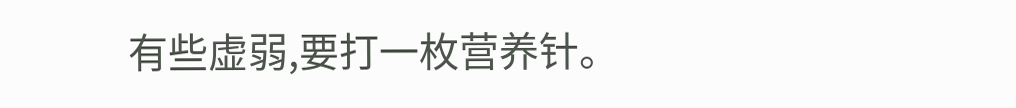有些虚弱,要打一枚营养针。